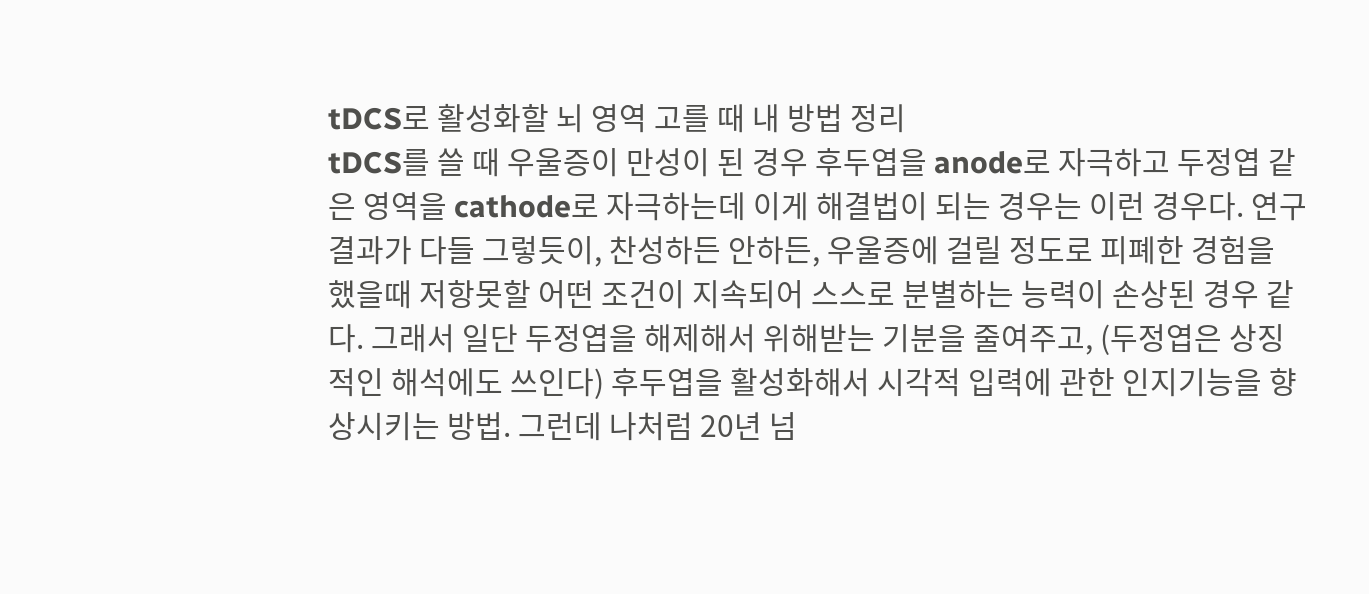tDCS로 활성화할 뇌 영역 고를 때 내 방법 정리
tDCS를 쓸 때 우울증이 만성이 된 경우 후두엽을 anode로 자극하고 두정엽 같은 영역을 cathode로 자극하는데 이게 해결법이 되는 경우는 이런 경우다. 연구 결과가 다들 그렇듯이, 찬성하든 안하든, 우울증에 걸릴 정도로 피폐한 경험을 했을때 저항못할 어떤 조건이 지속되어 스스로 분별하는 능력이 손상된 경우 같다. 그래서 일단 두정엽을 해제해서 위해받는 기분을 줄여주고, (두정엽은 상징적인 해석에도 쓰인다) 후두엽을 활성화해서 시각적 입력에 관한 인지기능을 향상시키는 방법. 그런데 나처럼 20년 넘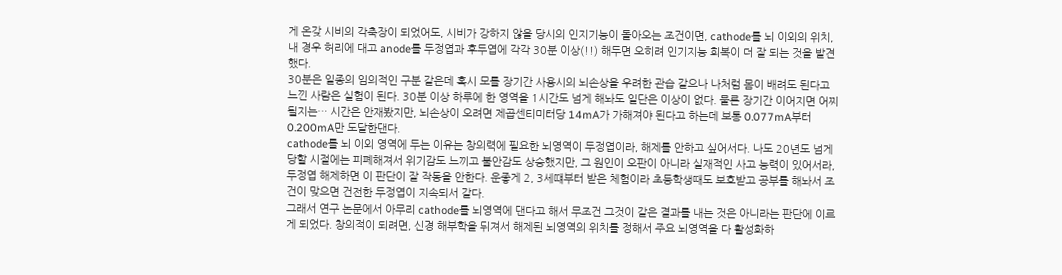게 온갖 시비의 각축장이 되었어도, 시비가 강하지 않을 당시의 인지기능이 돌아오는 조건이면, cathode를 뇌 이외의 위치, 내 경우 허리에 대고 anode를 두정엽과 후두엽에 각각 30분 이상(!!) 해두면 오히려 인기지능 회복이 더 잘 되는 것을 발견했다.
30분은 일종의 임의적인 구분 같은데 혹시 모를 장기간 사용시의 뇌손상을 우려한 관습 같으나 나처럼 몸이 배려도 된다고 느낀 사람은 실험이 된다. 30분 이상 하루에 한 영역을 1시간도 넘게 해놔도 일단은 이상이 없다. 물론 장기간 이어지면 어찌될지는… 시간은 안재봤지만, 뇌손상이 오려면 제곱센티미터당 14mA가 가해져야 된다고 하는데 보통 0.077mA부터 0.200mA만 도달한댄다.
cathode를 뇌 이외 영역에 두는 이유는 창의력에 필요한 뇌영역이 두정엽이라, 해제를 안하고 싶어서다. 나도 20년도 넘게 당할 시절에는 피폐해져서 위기감도 느끼고 불안감도 상승했지만, 그 원인이 오판이 아니라 실재적인 사고 능력이 있어서라, 두정엽 해제하면 이 판단이 잘 작동을 안한다. 운좋게 2, 3세떄부터 받은 체험이라 초등학생때도 보호받고 공부를 해놔서 조건이 맞으면 건전한 두정엽이 지속되서 같다.
그래서 연구 논문에서 아무리 cathode를 뇌영역에 댄다고 해서 무조건 그것이 같은 결과를 내는 것은 아니라는 판단에 이르게 되었다. 창의적이 되려면, 신경 해부학을 뒤져서 해제된 뇌영역의 위치를 정해서 주요 뇌영역을 다 활성화하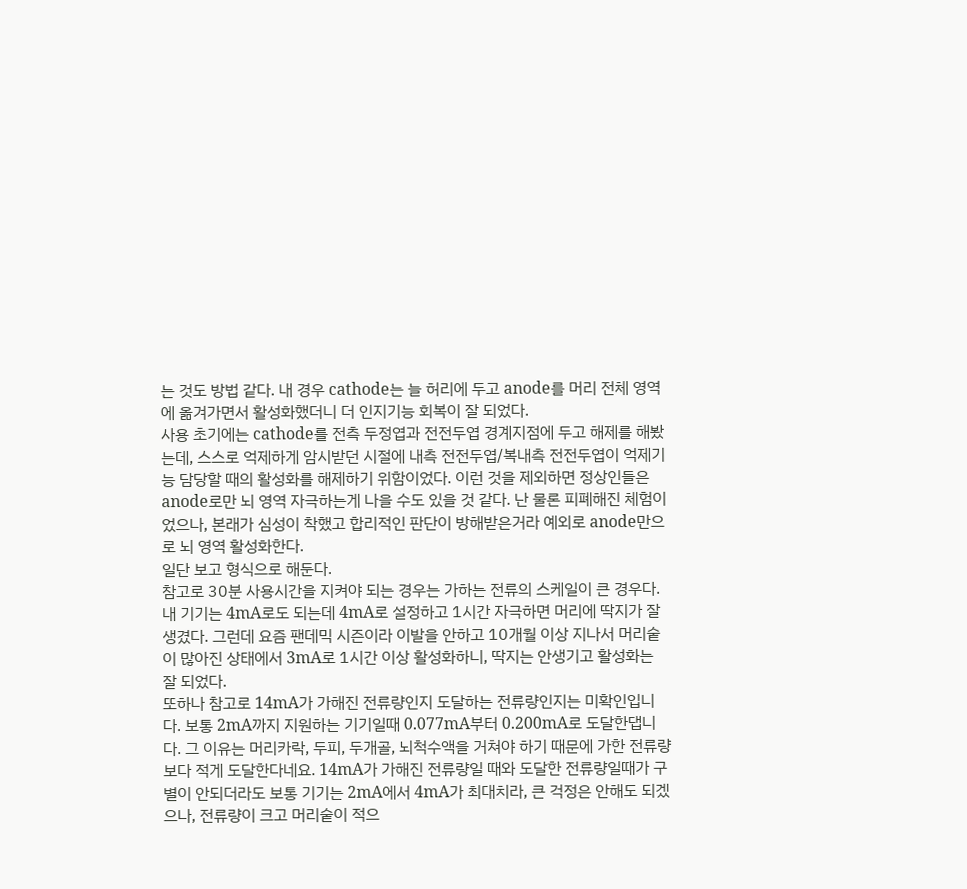는 것도 방법 같다. 내 경우 cathode는 늘 허리에 두고 anode를 머리 전체 영역에 옮겨가면서 활성화했더니 더 인지기능 회복이 잘 되었다.
사용 초기에는 cathode를 전측 두정엽과 전전두엽 경계지점에 두고 해제를 해봤는데, 스스로 억제하게 암시받던 시절에 내측 전전두엽/복내측 전전두엽이 억제기능 담당할 때의 활성화를 해제하기 위함이었다. 이런 것을 제외하면 정상인들은 anode로만 뇌 영역 자극하는게 나을 수도 있을 것 같다. 난 물론 피폐해진 체험이었으나, 본래가 심성이 착했고 합리적인 판단이 방해받은거라 예외로 anode만으로 뇌 영역 활성화한다.
일단 보고 형식으로 해둔다.
참고로 30분 사용시간을 지켜야 되는 경우는 가하는 전류의 스케일이 큰 경우다. 내 기기는 4mA로도 되는데 4mA로 설정하고 1시간 자극하면 머리에 딱지가 잘 생겼다. 그런데 요즘 팬데믹 시즌이라 이발을 안하고 10개월 이상 지나서 머리숱이 많아진 상태에서 3mA로 1시간 이상 활성화하니, 딱지는 안생기고 활성화는 잘 되었다.
또하나 참고로 14mA가 가해진 전류량인지 도달하는 전류량인지는 미확인입니다. 보통 2mA까지 지원하는 기기일때 0.077mA부터 0.200mA로 도달한댑니다. 그 이유는 머리카락, 두피, 두개골, 뇌척수액을 거쳐야 하기 때문에 가한 전류량보다 적게 도달한다네요. 14mA가 가해진 전류량일 때와 도달한 전류량일때가 구별이 안되더라도 보통 기기는 2mA에서 4mA가 최대치라, 큰 걱정은 안해도 되겠으나, 전류량이 크고 머리숱이 적으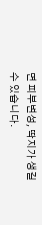면 피부변성, 딱지가 생길 수 있습니다.